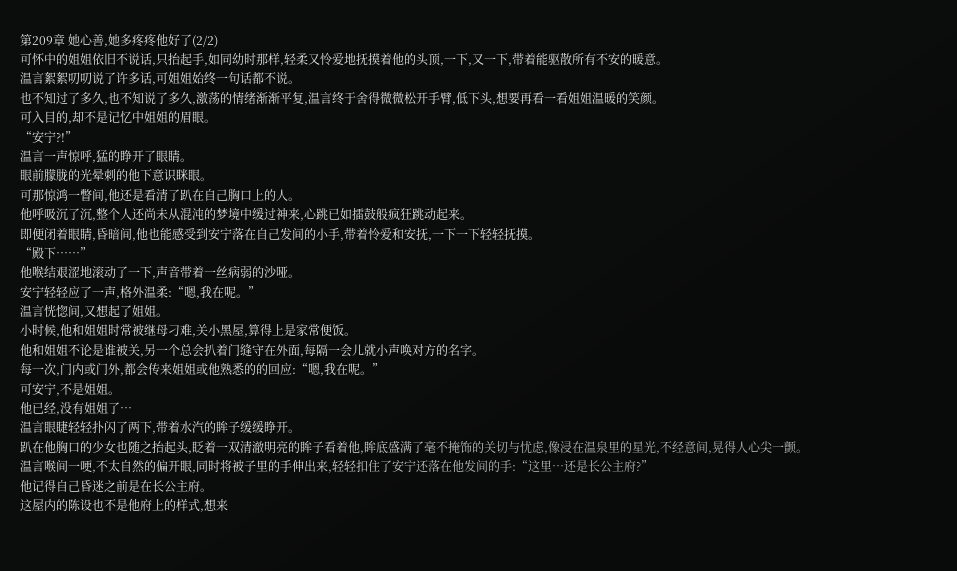第209章 她心善,她多疼疼他好了(2/2)
可怀中的姐姐依旧不说话,只抬起手,如同幼时那样,轻柔又怜爱地抚摸着他的头顶,一下,又一下,带着能驱散所有不安的暖意。
温言絮絮叨叨说了许多话,可姐姐始终一句话都不说。
也不知过了多久,也不知说了多久,激荡的情绪渐渐平复,温言终于舍得微微松开手臂,低下头,想要再看一看姐姐温暖的笑颜。
可入目的,却不是记忆中姐姐的眉眼。
“安宁?!”
温言一声惊呼,猛的睁开了眼睛。
眼前朦胧的光晕刺的他下意识眯眼。
可那惊鸿一瞥间,他还是看清了趴在自己胸口上的人。
他呼吸沉了沉,整个人还尚未从混沌的梦境中缓过神来,心跳已如擂鼓般疯狂跳动起来。
即便闭着眼睛,昏暗间,他也能感受到安宁落在自己发间的小手,带着怜爱和安抚,一下一下轻轻抚摸。
“殿下……”
他喉结艰涩地滚动了一下,声音带着一丝病弱的沙哑。
安宁轻轻应了一声,格外温柔:“嗯,我在呢。”
温言恍惚间,又想起了姐姐。
小时候,他和姐姐时常被继母刁难,关小黑屋,算得上是家常便饭。
他和姐姐不论是谁被关,另一个总会扒着门缝守在外面,每隔一会儿就小声唤对方的名字。
每一次,门内或门外,都会传来姐姐或他熟悉的的回应:“嗯,我在呢。”
可安宁,不是姐姐。
他已经,没有姐姐了…
温言眼睫轻轻扑闪了两下,带着水汽的眸子缓缓睁开。
趴在他胸口的少女也随之抬起头,眨着一双清澈明亮的眸子看着他,眸底盛满了毫不掩饰的关切与忧虑,像浸在温泉里的星光,不经意间,晃得人心尖一颤。
温言喉间一哽,不太自然的偏开眼,同时将被子里的手伸出来,轻轻扣住了安宁还落在他发间的手:“这里…还是长公主府?”
他记得自己昏迷之前是在长公主府。
这屋内的陈设也不是他府上的样式,想来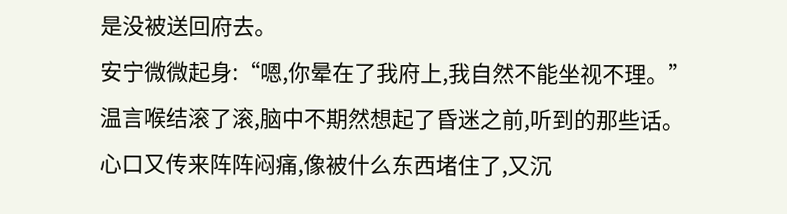是没被送回府去。
安宁微微起身:“嗯,你晕在了我府上,我自然不能坐视不理。”
温言喉结滚了滚,脑中不期然想起了昏迷之前,听到的那些话。
心口又传来阵阵闷痛,像被什么东西堵住了,又沉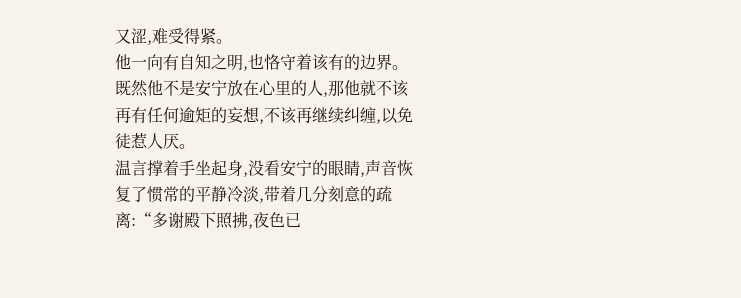又涩,难受得紧。
他一向有自知之明,也恪守着该有的边界。
既然他不是安宁放在心里的人,那他就不该再有任何逾矩的妄想,不该再继续纠缠,以免徒惹人厌。
温言撑着手坐起身,没看安宁的眼睛,声音恢复了惯常的平静冷淡,带着几分刻意的疏离:“多谢殿下照拂,夜色已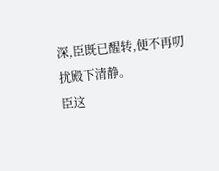深,臣既已醒转,便不再叨扰殿下清静。
臣这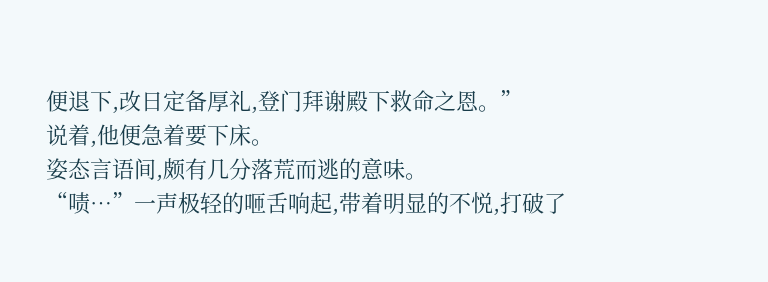便退下,改日定备厚礼,登门拜谢殿下救命之恩。”
说着,他便急着要下床。
姿态言语间,颇有几分落荒而逃的意味。
“啧…”一声极轻的咂舌响起,带着明显的不悦,打破了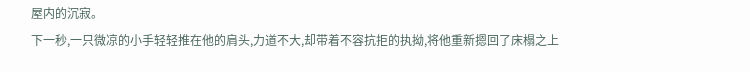屋内的沉寂。
下一秒,一只微凉的小手轻轻推在他的肩头,力道不大,却带着不容抗拒的执拗,将他重新摁回了床榻之上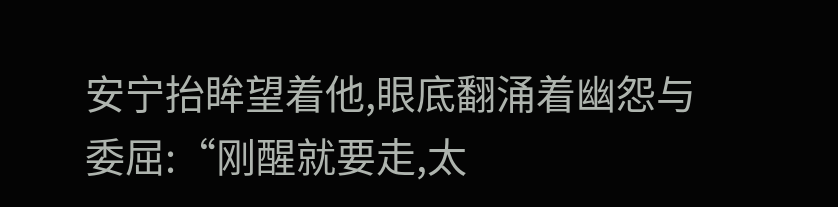安宁抬眸望着他,眼底翻涌着幽怨与委屈:“刚醒就要走,太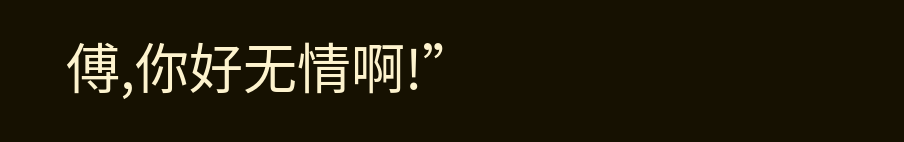傅,你好无情啊!”